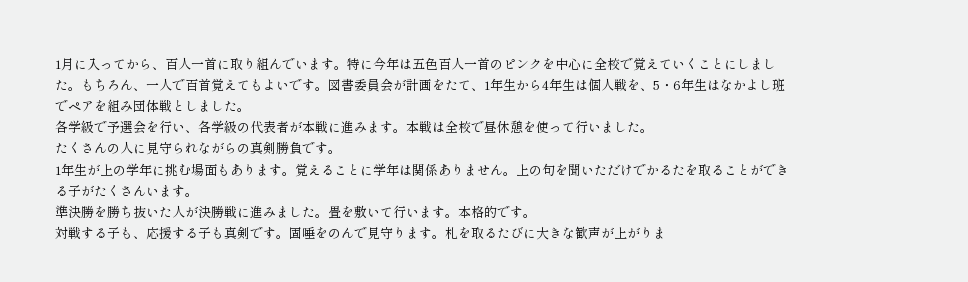1月に入ってから、百人一首に取り組んでいます。特に今年は五色百人一首のピンクを中心に全校で覚えていくことにしました。もちろん、一人で百首覚えてもよいです。図書委員会が計画をたて、1年生から4年生は個人戦を、5・6年生はなかよし班でペアを組み団体戦としました。
各学級で予選会を行い、各学級の代表者が本戦に進みます。本戦は全校で昼休憩を使って行いました。
たくさんの人に見守られながらの真剣勝負です。
1年生が上の学年に挑む場面もあります。覚えることに学年は関係ありません。上の句を聞いただけでかるたを取ることができる子がたくさんいます。
準決勝を勝ち抜いた人が決勝戦に進みました。畳を敷いて行います。本格的です。
対戦する子も、応援する子も真剣です。固唾をのんで見守ります。札を取るたびに大きな歓声が上がりま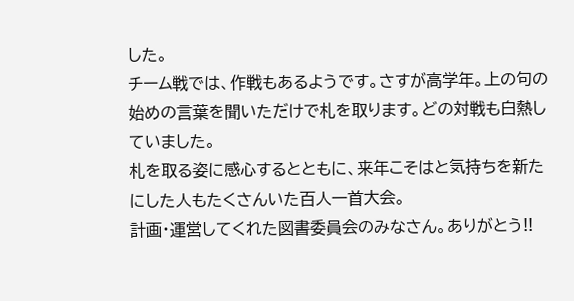した。
チーム戦では、作戦もあるようです。さすが高学年。上の句の始めの言葉を聞いただけで札を取ります。どの対戦も白熱していました。
札を取る姿に感心するとともに、来年こそはと気持ちを新たにした人もたくさんいた百人一首大会。
計画・運営してくれた図書委員会のみなさん。ありがとう!!